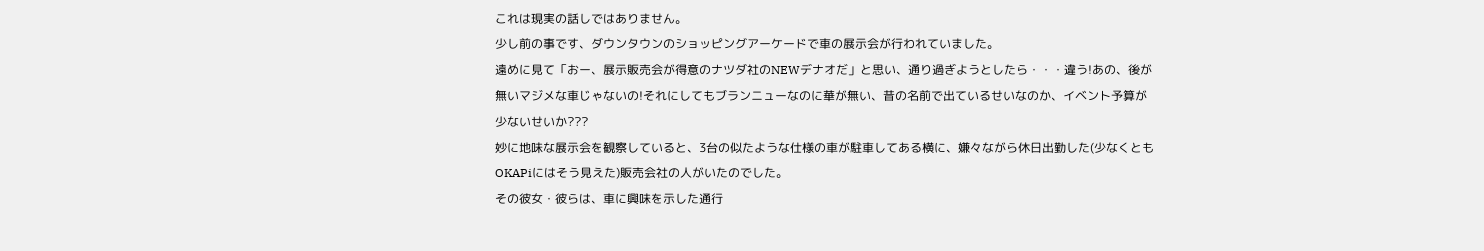これは現実の話しではありません。
少し前の事です、ダウンタウンのショッピングアーケードで車の展示会が行われていました。
遠めに見て「おー、展示販売会が得意のナツダ社のNEWデナオだ」と思い、通り過ぎようとしたら・・・違う!あの、後が無いマジメな車じゃないの!それにしてもブランニューなのに華が無い、昔の名前で出ているせいなのか、イベント予算が少ないせいか???
妙に地味な展示会を観察していると、3台の似たような仕様の車が駐車してある横に、嫌々ながら休日出勤した(少なくともOKAPiにはそう見えた)販売会社の人がいたのでした。
その彼女・彼らは、車に興味を示した通行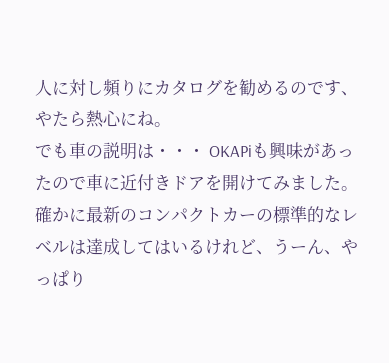人に対し頻りにカタログを勧めるのです、やたら熱心にね。
でも車の説明は・・・ OKAPiも興味があったので車に近付きドアを開けてみました。
確かに最新のコンパクトカーの標準的なレベルは達成してはいるけれど、うーん、やっぱり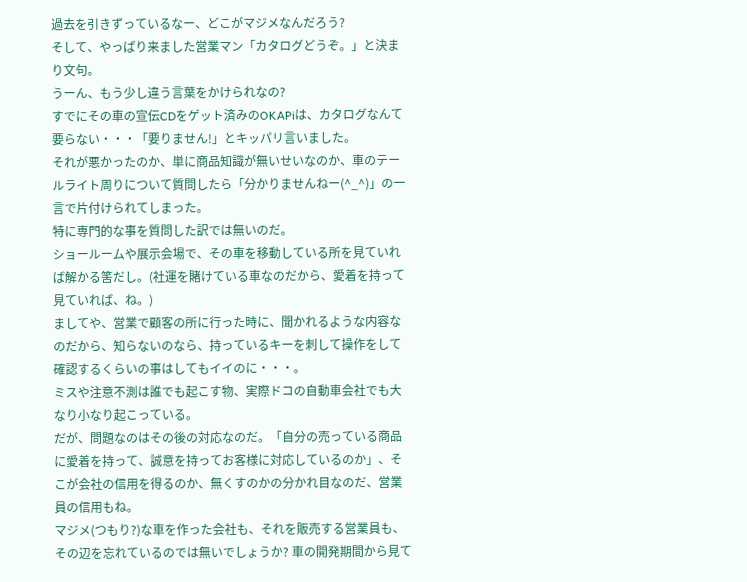過去を引きずっているなー、どこがマジメなんだろう?
そして、やっぱり来ました営業マン「カタログどうぞ。」と決まり文句。
うーん、もう少し違う言葉をかけられなの?
すでにその車の宣伝CDをゲット済みのOKAPiは、カタログなんて要らない・・・「要りません!」とキッパリ言いました。
それが悪かったのか、単に商品知識が無いせいなのか、車のテールライト周りについて質問したら「分かりませんねー(^_^)」の一言で片付けられてしまった。
特に専門的な事を質問した訳では無いのだ。
ショールームや展示会場で、その車を移動している所を見ていれば解かる筈だし。(社運を賭けている車なのだから、愛着を持って見ていれば、ね。)
ましてや、営業で顧客の所に行った時に、聞かれるような内容なのだから、知らないのなら、持っているキーを刺して操作をして確認するくらいの事はしてもイイのに・・・。
ミスや注意不測は誰でも起こす物、実際ドコの自動車会社でも大なり小なり起こっている。
だが、問題なのはその後の対応なのだ。「自分の売っている商品に愛着を持って、誠意を持ってお客様に対応しているのか」、そこが会社の信用を得るのか、無くすのかの分かれ目なのだ、営業員の信用もね。
マジメ(つもり?)な車を作った会社も、それを販売する営業員も、その辺を忘れているのでは無いでしょうか? 車の開発期間から見て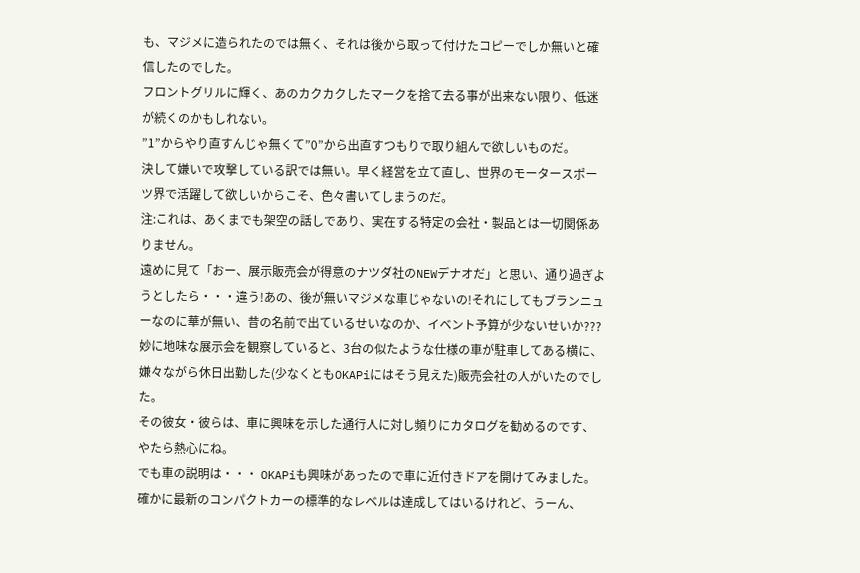も、マジメに造られたのでは無く、それは後から取って付けたコピーでしか無いと確信したのでした。
フロントグリルに輝く、あのカクカクしたマークを捨て去る事が出来ない限り、低迷が続くのかもしれない。
”1”からやり直すんじゃ無くて”0”から出直すつもりで取り組んで欲しいものだ。
決して嫌いで攻撃している訳では無い。早く経営を立て直し、世界のモータースポーツ界で活躍して欲しいからこそ、色々書いてしまうのだ。
注:これは、あくまでも架空の話しであり、実在する特定の会社・製品とは一切関係ありません。
遠めに見て「おー、展示販売会が得意のナツダ社のNEWデナオだ」と思い、通り過ぎようとしたら・・・違う!あの、後が無いマジメな車じゃないの!それにしてもブランニューなのに華が無い、昔の名前で出ているせいなのか、イベント予算が少ないせいか???
妙に地味な展示会を観察していると、3台の似たような仕様の車が駐車してある横に、嫌々ながら休日出勤した(少なくともOKAPiにはそう見えた)販売会社の人がいたのでした。
その彼女・彼らは、車に興味を示した通行人に対し頻りにカタログを勧めるのです、やたら熱心にね。
でも車の説明は・・・ OKAPiも興味があったので車に近付きドアを開けてみました。
確かに最新のコンパクトカーの標準的なレベルは達成してはいるけれど、うーん、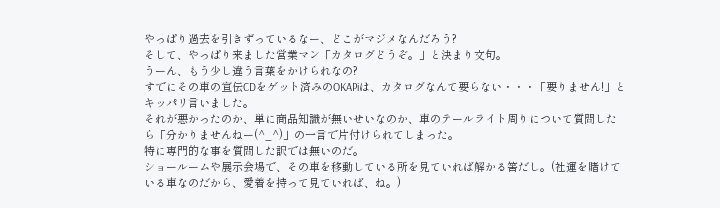やっぱり過去を引きずっているなー、どこがマジメなんだろう?
そして、やっぱり来ました営業マン「カタログどうぞ。」と決まり文句。
うーん、もう少し違う言葉をかけられなの?
すでにその車の宣伝CDをゲット済みのOKAPiは、カタログなんて要らない・・・「要りません!」とキッパリ言いました。
それが悪かったのか、単に商品知識が無いせいなのか、車のテールライト周りについて質問したら「分かりませんねー(^_^)」の一言で片付けられてしまった。
特に専門的な事を質問した訳では無いのだ。
ショールームや展示会場で、その車を移動している所を見ていれば解かる筈だし。(社運を賭けている車なのだから、愛着を持って見ていれば、ね。)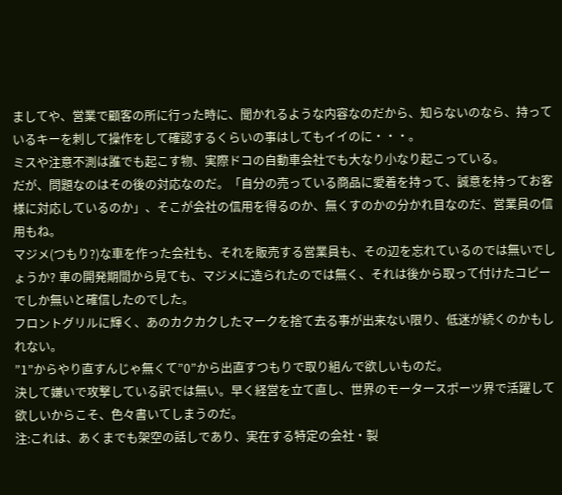ましてや、営業で顧客の所に行った時に、聞かれるような内容なのだから、知らないのなら、持っているキーを刺して操作をして確認するくらいの事はしてもイイのに・・・。
ミスや注意不測は誰でも起こす物、実際ドコの自動車会社でも大なり小なり起こっている。
だが、問題なのはその後の対応なのだ。「自分の売っている商品に愛着を持って、誠意を持ってお客様に対応しているのか」、そこが会社の信用を得るのか、無くすのかの分かれ目なのだ、営業員の信用もね。
マジメ(つもり?)な車を作った会社も、それを販売する営業員も、その辺を忘れているのでは無いでしょうか? 車の開発期間から見ても、マジメに造られたのでは無く、それは後から取って付けたコピーでしか無いと確信したのでした。
フロントグリルに輝く、あのカクカクしたマークを捨て去る事が出来ない限り、低迷が続くのかもしれない。
”1”からやり直すんじゃ無くて”0”から出直すつもりで取り組んで欲しいものだ。
決して嫌いで攻撃している訳では無い。早く経営を立て直し、世界のモータースポーツ界で活躍して欲しいからこそ、色々書いてしまうのだ。
注:これは、あくまでも架空の話しであり、実在する特定の会社・製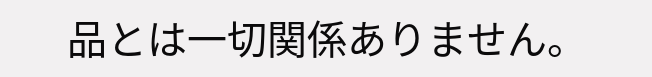品とは一切関係ありません。